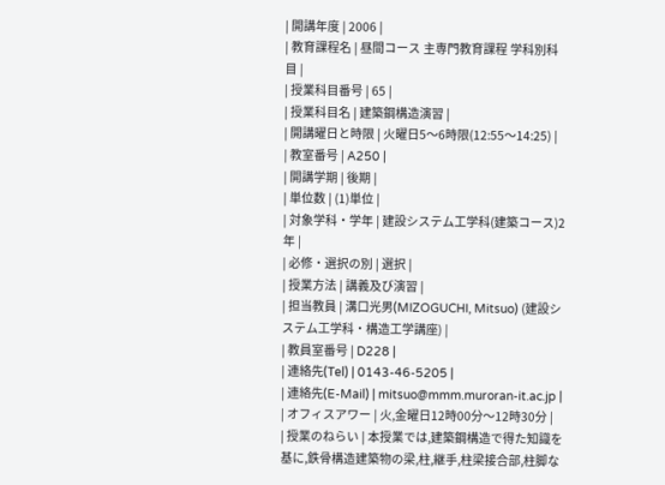| 開講年度 | 2006 |
| 教育課程名 | 昼間コース 主専門教育課程 学科別科目 |
| 授業科目番号 | 65 |
| 授業科目名 | 建築鋼構造演習 |
| 開講曜日と時限 | 火曜日5〜6時限(12:55〜14:25) |
| 教室番号 | A250 |
| 開講学期 | 後期 |
| 単位数 | (1)単位 |
| 対象学科・学年 | 建設システム工学科(建築コース)2年 |
| 必修・選択の別 | 選択 |
| 授業方法 | 講義及び演習 |
| 担当教員 | 溝口光男(MIZOGUCHI, Mitsuo) (建設システム工学科・構造工学講座) |
| 教員室番号 | D228 |
| 連絡先(Tel) | 0143-46-5205 |
| 連絡先(E-Mail) | mitsuo@mmm.muroran-it.ac.jp |
| オフィスアワー | 火,金曜日12時00分〜12時30分 |
| 授業のねらい | 本授業では,建築鋼構造で得た知識を基に,鉄骨構造建築物の梁,柱,継手,柱梁接合部,柱脚な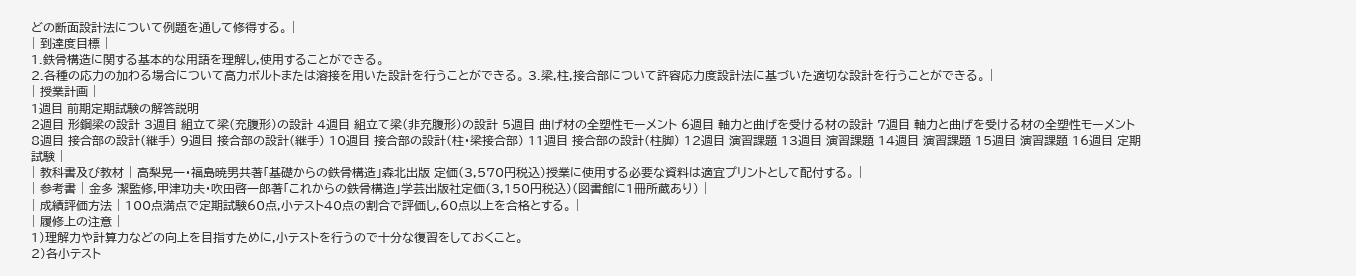どの断面設計法について例題を通して修得する。 |
| 到達度目標 |
1.鉄骨構造に関する基本的な用語を理解し,使用することができる。
2.各種の応力の加わる場合について高力ボルトまたは溶接を用いた設計を行うことができる。 3.梁,柱,接合部について許容応力度設計法に基づいた適切な設計を行うことができる。 |
| 授業計画 |
1週目 前期定期試験の解答説明
2週目 形鋼梁の設計 3週目 組立て梁(充腹形)の設計 4週目 組立て梁(非充腹形)の設計 5週目 曲げ材の全塑性モーメント 6週目 軸力と曲げを受ける材の設計 7週目 軸力と曲げを受ける材の全塑性モーメント 8週目 接合部の設計(継手) 9週目 接合部の設計(継手) 10週目 接合部の設計(柱・梁接合部) 11週目 接合部の設計(柱脚) 12週目 演習課題 13週目 演習課題 14週目 演習課題 15週目 演習課題 16週目 定期試験 |
| 教科書及び教材 | 高梨晃一・福島暁男共著「基礎からの鉄骨構造」森北出版 定価(3,570円税込)授業に使用する必要な資料は適宜プリントとして配付する。 |
| 参考書 | 金多 潔監修,甲津功夫・吹田啓一郎著「これからの鉄骨構造」学芸出版社定価(3,150円税込)(図書館に1冊所蔵あり) |
| 成績評価方法 | 100点満点で定期試験60点,小テスト40点の割合で評価し,60点以上を合格とする。 |
| 履修上の注意 |
1)理解力や計算力などの向上を目指すために,小テストを行うので十分な復習をしておくこと。
2)各小テスト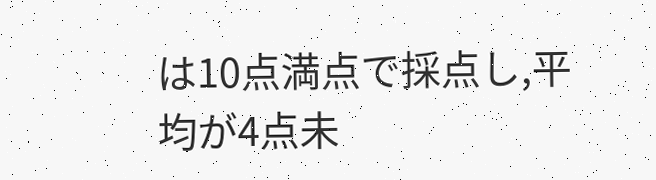は10点満点で採点し,平均が4点未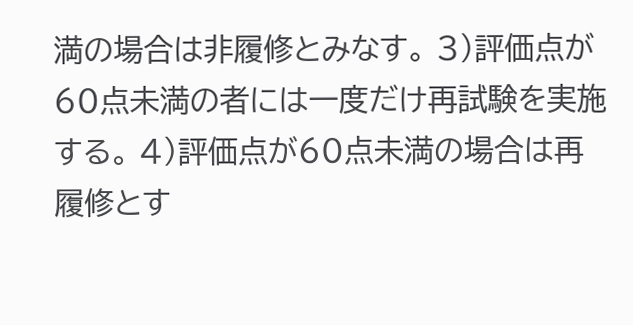満の場合は非履修とみなす。 3)評価点が60点未満の者には一度だけ再試験を実施する。 4)評価点が60点未満の場合は再履修とす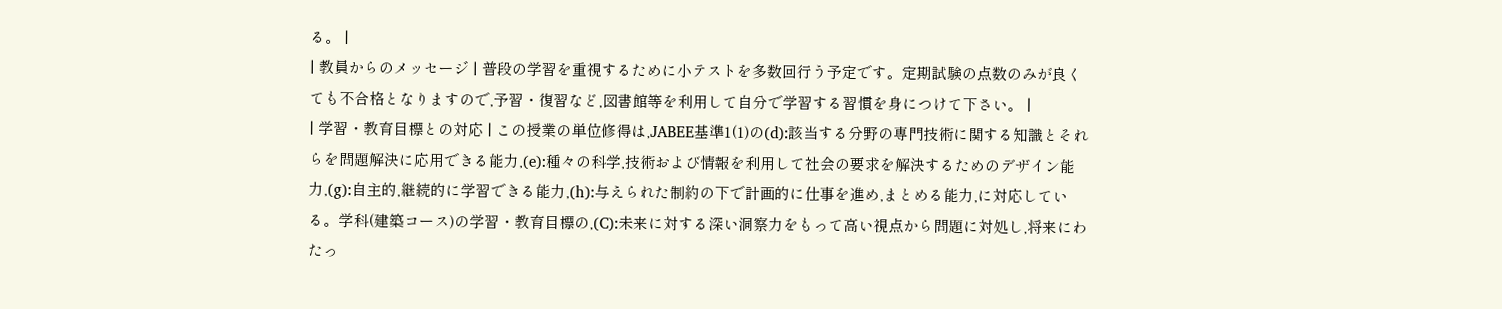る。 |
| 教員からのメッセージ | 普段の学習を重視するために小テストを多数回行う予定です。定期試験の点数のみが良くても不合格となりますので,予習・復習など,図書館等を利用して自分で学習する習慣を身につけて下さい。 |
| 学習・教育目標との対応 | この授業の単位修得は,JABEE基準1(1)の(d):該当する分野の専門技術に関する知識とそれらを問題解決に応用できる能力,(e):種々の科学,技術および情報を利用して社会の要求を解決するためのデザイン能力,(g):自主的,継続的に学習できる能力,(h):与えられた制約の下で計画的に仕事を進め,まとめる能力,に対応している。学科(建築コース)の学習・教育目標の,(C):未来に対する深い洞察力をもって高い視点から問題に対処し,将来にわたっ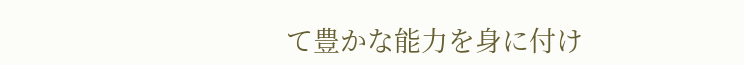て豊かな能力を身に付け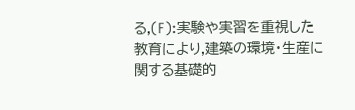る,(F):実験や実習を重視した教育により,建築の環境・生産に関する基礎的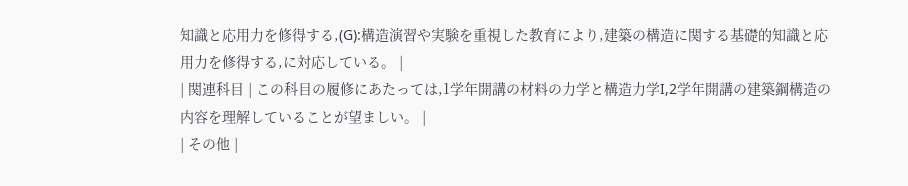知識と応用力を修得する,(G):構造演習や実験を重視した教育により,建築の構造に関する基礎的知識と応用力を修得する,に対応している。 |
| 関連科目 | この科目の履修にあたっては,1学年開講の材料の力学と構造力学I,2学年開講の建築鋼構造の内容を理解していることが望ましい。 |
| その他 |